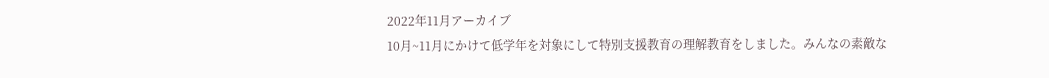2022年11月アーカイブ
10月~11月にかけて低学年を対象にして特別支援教育の理解教育をしました。みんなの素敵な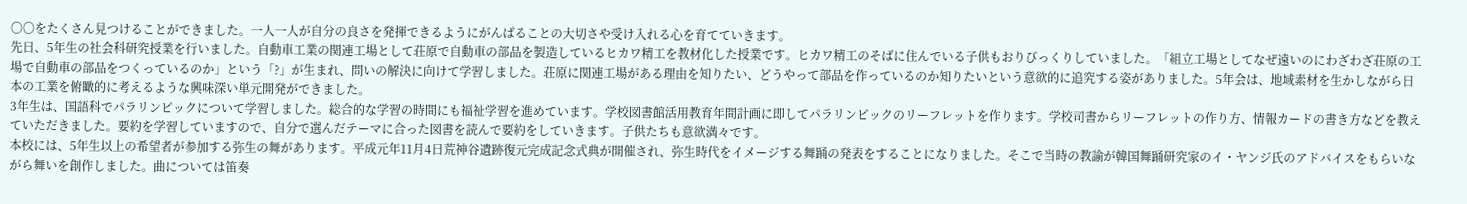〇〇をたくさん見つけることができました。一人一人が自分の良さを発揮できるようにがんばることの大切さや受け入れる心を育てていきます。
先日、5年生の社会科研究授業を行いました。自動車工業の関連工場として荘原で自動車の部品を製造しているヒカワ精工を教材化した授業です。ヒカワ精工のそばに住んでいる子供もおりびっくりしていました。「組立工場としてなぜ遠いのにわざわざ荘原の工場で自動車の部品をつくっているのか」という「?」が生まれ、問いの解決に向けて学習しました。荘原に関連工場がある理由を知りたい、どうやって部品を作っているのか知りたいという意欲的に追究する姿がありました。5年会は、地域素材を生かしながら日本の工業を俯瞰的に考えるような興味深い単元開発ができました。
3年生は、国語科でパラリンピックについて学習しました。総合的な学習の時間にも福祉学習を進めています。学校図書館活用教育年間計画に即してパラリンピックのリーフレットを作ります。学校司書からリーフレットの作り方、情報カードの書き方などを教えていただきました。要約を学習していますので、自分で選んだテーマに合った図書を読んで要約をしていきます。子供たちも意欲満々です。
本校には、5年生以上の希望者が参加する弥生の舞があります。平成元年11月4日荒神谷遺跡復元完成記念式典が開催され、弥生時代をイメージする舞踊の発表をすることになりました。そこで当時の教諭が韓国舞踊研究家のイ・ヤンジ氏のアドバイスをもらいながら舞いを創作しました。曲については笛奏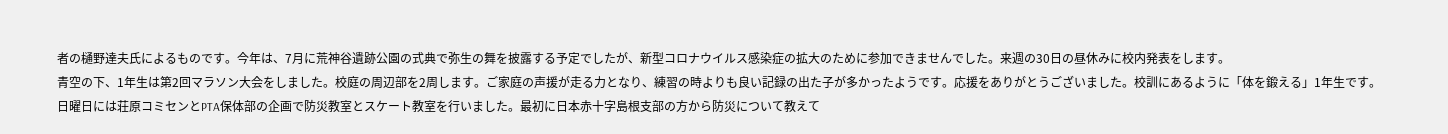者の樋野達夫氏によるものです。今年は、7月に荒神谷遺跡公園の式典で弥生の舞を披露する予定でしたが、新型コロナウイルス感染症の拡大のために参加できませんでした。来週の30日の昼休みに校内発表をします。
青空の下、1年生は第2回マラソン大会をしました。校庭の周辺部を2周します。ご家庭の声援が走る力となり、練習の時よりも良い記録の出た子が多かったようです。応援をありがとうございました。校訓にあるように「体を鍛える」1年生です。
日曜日には荘原コミセンとPTA保体部の企画で防災教室とスケート教室を行いました。最初に日本赤十字島根支部の方から防災について教えて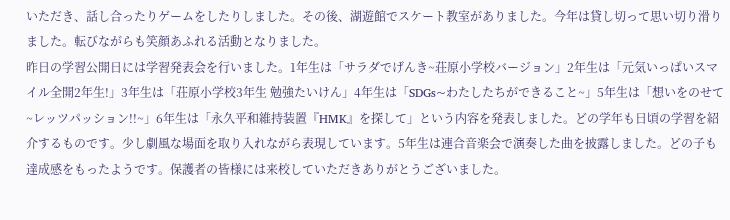いただき、話し合ったりゲームをしたりしました。その後、湖遊館でスケート教室がありました。今年は貸し切って思い切り滑りました。転びながらも笑顔あふれる活動となりました。
昨日の学習公開日には学習発表会を行いました。1年生は「サラダでげんき~荘原小学校バージョン」2年生は「元気いっぱいスマイル全開2年生!」3年生は「荘原小学校3年生 勉強たいけん」4年生は「SDGs~わたしたちができること~」5年生は「想いをのせて~レッツパッション!!~」6年生は「永久平和維持装置『HMK』を探して」という内容を発表しました。どの学年も日頃の学習を紹介するものです。少し劇風な場面を取り入れながら表現しています。5年生は連合音楽会で演奏した曲を披露しました。どの子も達成感をもったようです。保護者の皆様には来校していただきありがとうございました。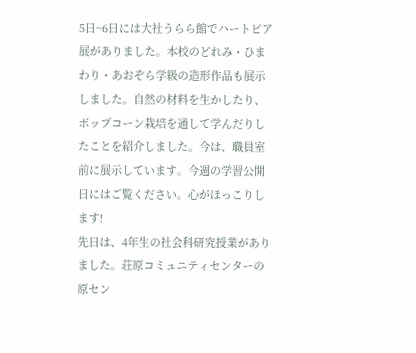5日~6日には大社うらら館でハートピア展がありました。本校のどれみ・ひまわり・あおぞら学級の造形作品も展示しました。自然の材料を生かしたり、ポップコーン栽培を通して学んだりしたことを紹介しました。今は、職員室前に展示しています。今週の学習公開日にはご覧ください。心がほっこりします!
先日は、4年生の社会科研究授業がありました。荘原コミュニティセンターの原セン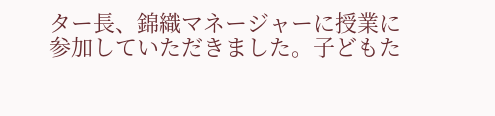ター長、錦織マネージャーに授業に参加していただきました。子どもた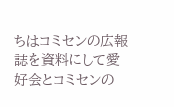ちはコミセンの広報誌を資料にして愛好会とコミセンの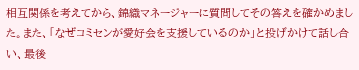相互関係を考えてから、錦織マネージャーに質問してその答えを確かめました。また、「なぜコミセンが愛好会を支援しているのか」と投げかけて話し合い、最後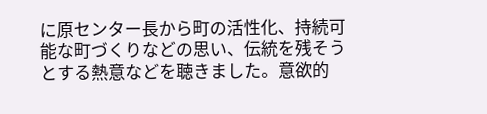に原センター長から町の活性化、持続可能な町づくりなどの思い、伝統を残そうとする熱意などを聴きました。意欲的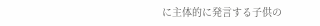に主体的に発言する子供の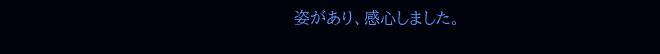姿があり、感心しました。